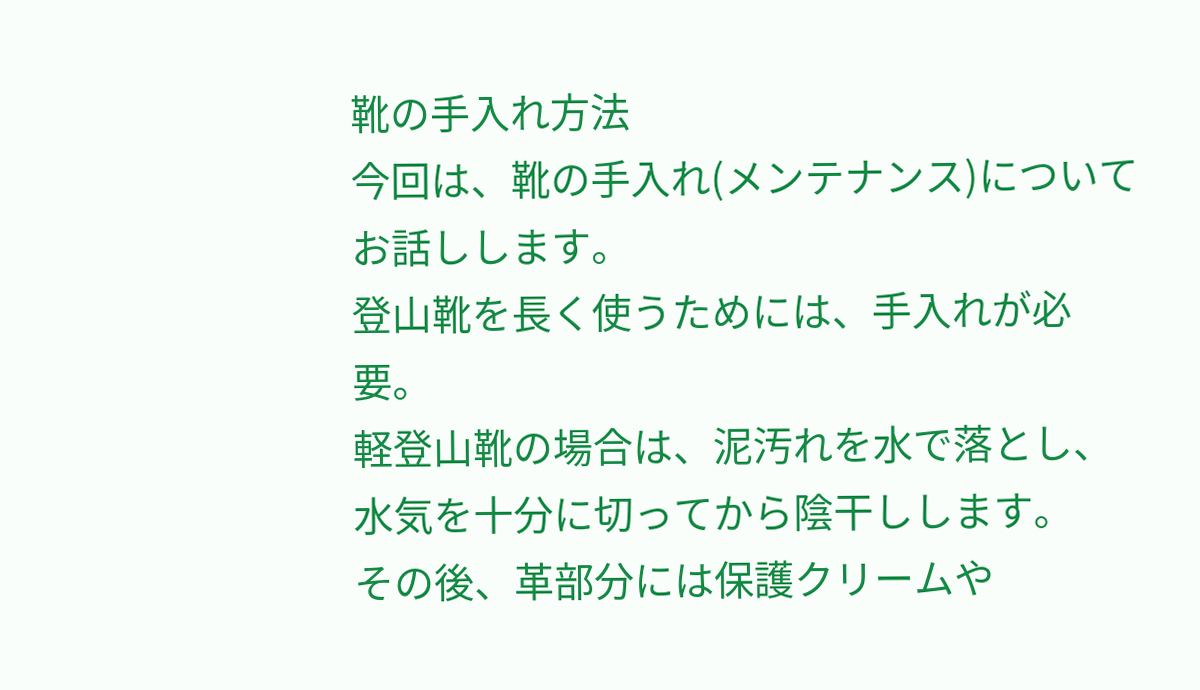靴の手入れ方法
今回は、靴の手入れ(メンテナンス)についてお話しします。
登山靴を長く使うためには、手入れが必要。
軽登山靴の場合は、泥汚れを水で落とし、水気を十分に切ってから陰干しします。
その後、革部分には保護クリームや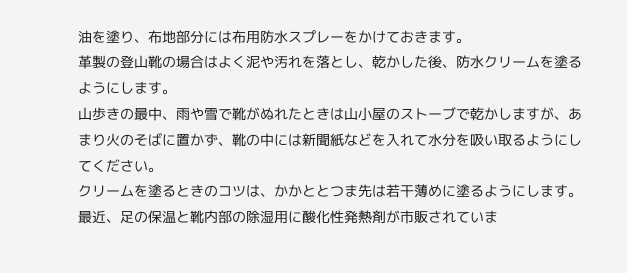油を塗り、布地部分には布用防水スプレーをかけておきます。
革製の登山靴の場合はよく泥や汚れを落とし、乾かした後、防水クリームを塗るようにします。
山歩きの最中、雨や雪で靴がぬれたときは山小屋のストーブで乾かしますが、あまり火のそばに置かず、靴の中には新聞紙などを入れて水分を吸い取るようにしてください。
クリームを塗るときのコツは、かかととつま先は若干薄めに塗るようにします。
最近、足の保温と靴内部の除湿用に酸化性発熱剤が市販されていま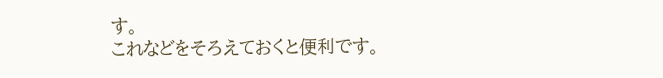す。
これなどをそろえておくと便利です。